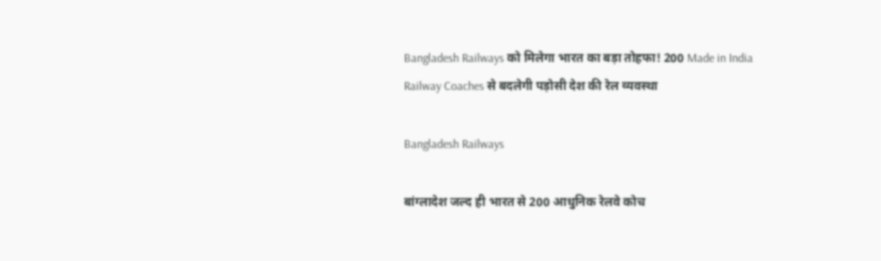Bangladesh Railways को मिलेगा भारत का बड़ा तोहफा! 200 Made in India Railway Coaches से बदलेगी पड़ोसी देश की रेल व्यवस्था

Bangladesh Railways

बांग्लादेश जल्द ही भारत से 200 आधुनिक रेलवे कोच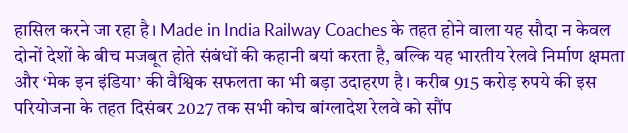हासिल करने जा रहा है। Made in India Railway Coaches के तहत होने वाला यह सौदा न केवल दोनों देशों के बीच मजबूत होते संबंधों की कहानी बयां करता है, बल्कि यह भारतीय रेलवे निर्माण क्षमता और ‘मेक इन इंडिया’ की वैश्विक सफलता का भी बड़ा उदाहरण है। करीब 915 करोड़ रुपये की इस परियोजना के तहत दिसंबर 2027 तक सभी कोच बांग्लादेश रेलवे को सौंप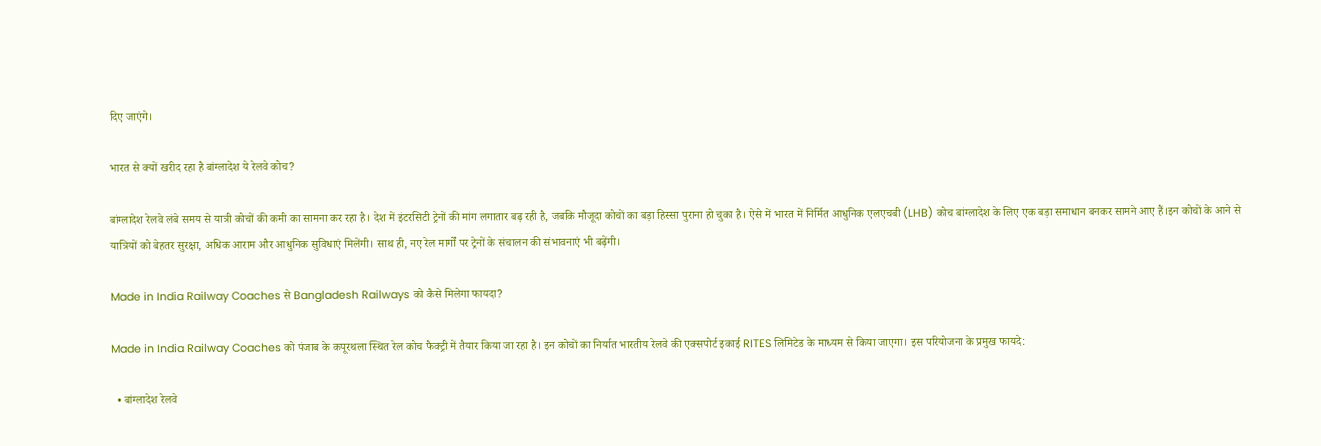दिए जाएंगे।

भारत से क्यों खरीद रहा है बांग्लादेश ये रेलवे कोच?

बांग्लादेश रेलवे लंबे समय से यात्री कोचों की कमी का सामना कर रहा है। देश में इंटरसिटी ट्रेनों की मांग लगातार बढ़ रही है, जबकि मौजूदा कोचों का बड़ा हिस्सा पुराना हो चुका है। ऐसे में भारत में निर्मित आधुनिक एलएचबी (LHB) कोच बांग्लादेश के लिए एक बड़ा समाधान बनकर सामने आए हैं।इन कोचों के आने से यात्रियों को बेहतर सुरक्षा, अधिक आराम और आधुनिक सुविधाएं मिलेंगी। साथ ही, नए रेल मार्गों पर ट्रेनों के संचालन की संभावनाएं भी बढ़ेंगी।

Made in India Railway Coaches से Bangladesh Railways को कैसे मिलेगा फायदा?

Made in India Railway Coaches को पंजाब के कपूरथला स्थित रेल कोच फैक्ट्री में तैयार किया जा रहा है। इन कोचों का निर्यात भारतीय रेलवे की एक्सपोर्ट इकाई RITES लिमिटेड के माध्यम से किया जाएगा। इस परियोजना के प्रमुख फायदे:

  • बांग्लादेश रेलवे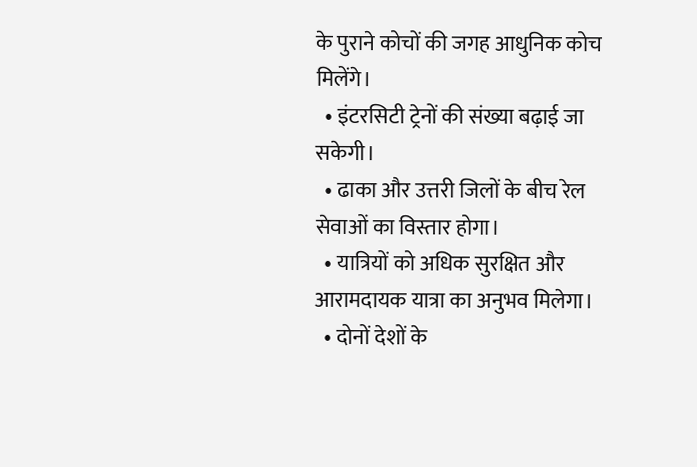के पुराने कोचों की जगह आधुनिक कोच मिलेंगे।
  • इंटरसिटी ट्रेनों की संख्या बढ़ाई जा सकेगी।
  • ढाका और उत्तरी जिलों के बीच रेल सेवाओं का विस्तार होगा।
  • यात्रियों को अधिक सुरक्षित और आरामदायक यात्रा का अनुभव मिलेगा।
  • दोनों देशों के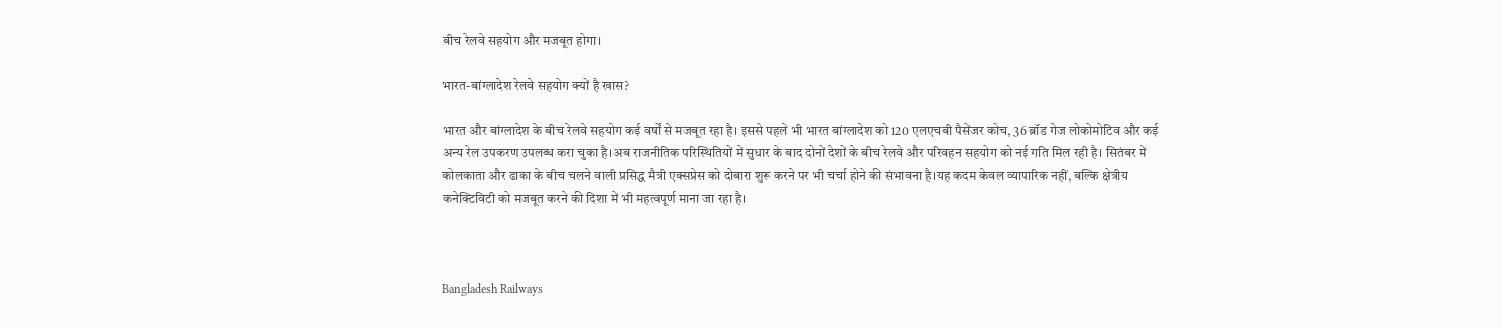बीच रेलवे सहयोग और मजबूत होगा।

भारत-बांग्लादेश रेलवे सहयोग क्यों है खास?

भारत और बांग्लादेश के बीच रेलवे सहयोग कई वर्षों से मजबूत रहा है। इससे पहले भी भारत बांग्लादेश को 120 एलएचबी पैसेंजर कोच, 36 ब्रॉड गेज लोकोमोटिव और कई अन्य रेल उपकरण उपलब्ध करा चुका है।अब राजनीतिक परिस्थितियों में सुधार के बाद दोनों देशों के बीच रेलवे और परिवहन सहयोग को नई गति मिल रही है। सितंबर में कोलकाता और ढाका के बीच चलने वाली प्रसिद्ध मैत्री एक्सप्रेस को दोबारा शुरू करने पर भी चर्चा होने की संभावना है।यह कदम केवल व्यापारिक नहीं, बल्कि क्षेत्रीय कनेक्टिविटी को मजबूत करने की दिशा में भी महत्वपूर्ण माना जा रहा है।



Bangladesh Railways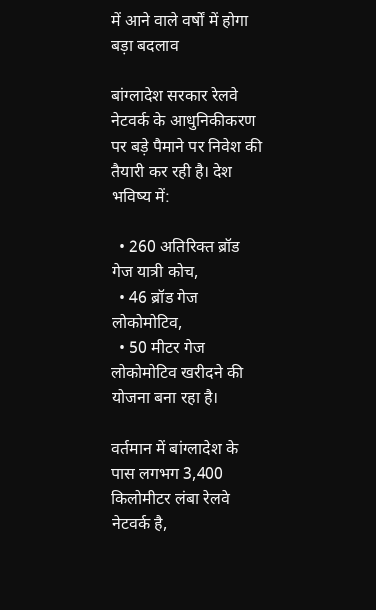में आने वाले वर्षों में होगा बड़ा बदलाव

बांग्लादेश सरकार रेलवे नेटवर्क के आधुनिकीकरण पर बड़े पैमाने पर निवेश की तैयारी कर रही है। देश भविष्य में:

  • 260 अतिरिक्त ब्रॉड गेज यात्री कोच,
  • 46 ब्रॉड गेज लोकोमोटिव,
  • 50 मीटर गेज लोकोमोटिव खरीदने की योजना बना रहा है।

वर्तमान में बांग्लादेश के पास लगभग 3,400 किलोमीटर लंबा रेलवे नेटवर्क है,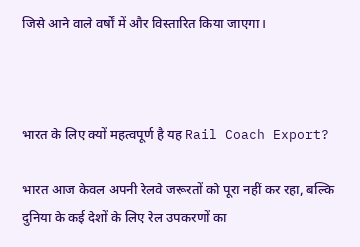जिसे आने वाले वर्षों में और विस्तारित किया जाएगा।



भारत के लिए क्यों महत्वपूर्ण है यह Rail Coach Export?

भारत आज केवल अपनी रेलवे जरूरतों को पूरा नहीं कर रहा, बल्कि दुनिया के कई देशों के लिए रेल उपकरणों का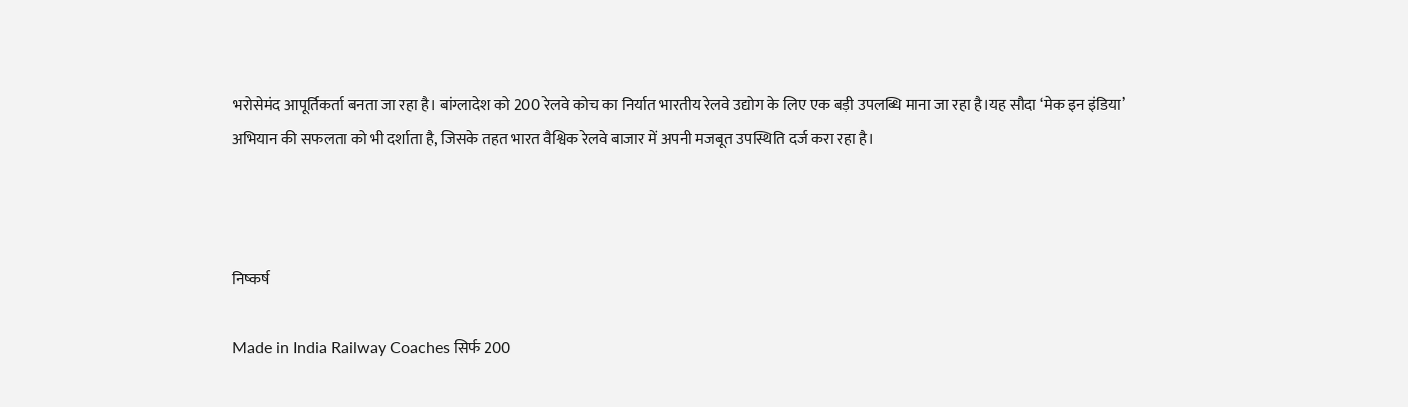भरोसेमंद आपूर्तिकर्ता बनता जा रहा है। बांग्लादेश को 200 रेलवे कोच का निर्यात भारतीय रेलवे उद्योग के लिए एक बड़ी उपलब्धि माना जा रहा है।यह सौदा ‘मेक इन इंडिया’ अभियान की सफलता को भी दर्शाता है, जिसके तहत भारत वैश्विक रेलवे बाजार में अपनी मजबूत उपस्थिति दर्ज करा रहा है।



निष्कर्ष

Made in India Railway Coaches सिर्फ 200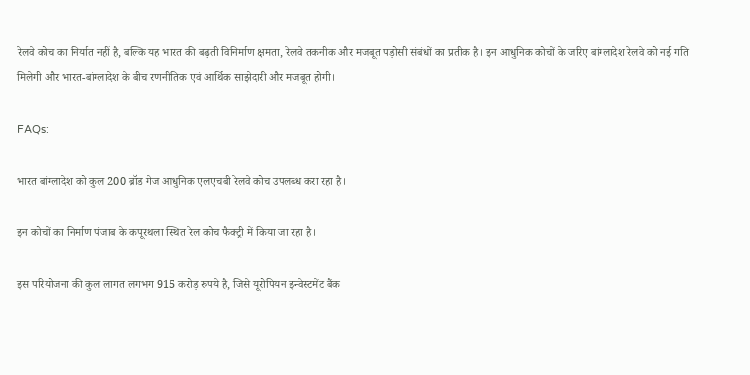रेलवे कोच का निर्यात नहीं है, बल्कि यह भारत की बढ़ती विनिर्माण क्षमता, रेलवे तकनीक और मजबूत पड़ोसी संबंधों का प्रतीक है। इन आधुनिक कोचों के जरिए बांग्लादेश रेलवे को नई गति मिलेगी और भारत-बांग्लादेश के बीच रणनीतिक एवं आर्थिक साझेदारी और मजबूत होगी।

FAQs:

भारत बांग्लादेश को कुल 200 ब्रॉड गेज आधुनिक एलएचबी रेलवे कोच उपलब्ध करा रहा है।

इन कोचों का निर्माण पंजाब के कपूरथला स्थित रेल कोच फैक्ट्री में किया जा रहा है।

इस परियोजना की कुल लागत लगभग 915 करोड़ रुपये है, जिसे यूरोपियन इन्वेस्टमेंट बैंक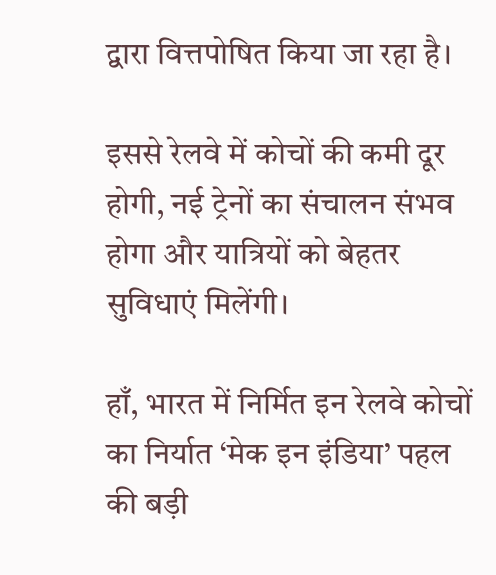द्वारा वित्तपोषित किया जा रहा है।

इससे रेलवे में कोचों की कमी दूर होगी, नई ट्रेनों का संचालन संभव होगा और यात्रियों को बेहतर सुविधाएं मिलेंगी।

हाँ, भारत में निर्मित इन रेलवे कोचों का निर्यात ‘मेक इन इंडिया’ पहल की बड़ी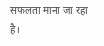सफलता माना जा रहा है।